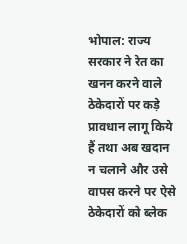भोपाल: राज्य सरकार ने रेत का खनन करने वाले ठेकेदारों पर कड़े प्रावधान लागू किये हैं तथा अब खदान न चलाने और उसे वापस करने पर ऐसे ठेकेदारों को ब्लेक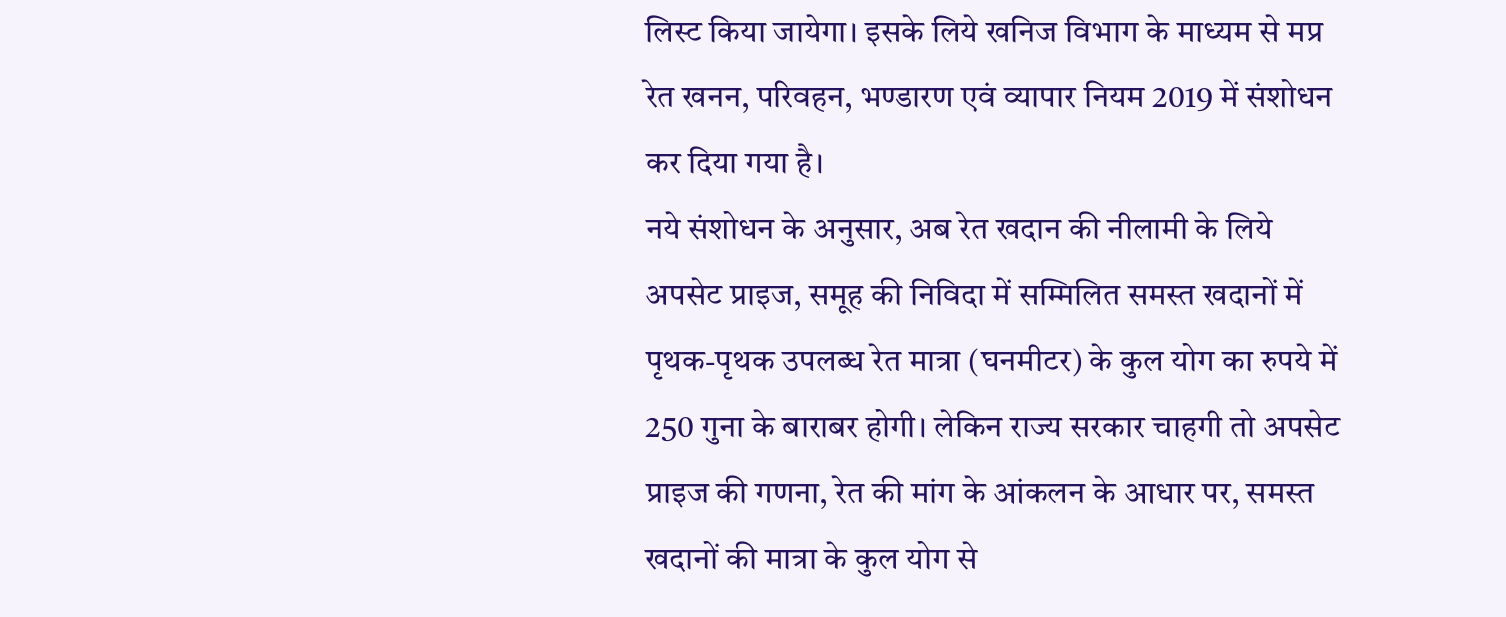लिस्ट किया जायेगा। इसके लिये खनिज विभाग के माध्यम से मप्र रेत खनन, परिवहन, भण्डारण एवं व्यापार नियम 2019 में संशोधन कर दिया गया है।
नये संशोधन के अनुसार, अब रेत खदान की नीलामी के लिये अपसेट प्राइज, समूह की निविदा में सम्मिलित समस्त खदानों में पृथक-पृथक उपलब्ध रेत मात्रा (घनमीटर) के कुल योग का रुपये में 250 गुना के बाराबर होगी। लेकिन राज्य सरकार चाहगी तो अपसेट प्राइज की गणना, रेत की मांग के आंकलन के आधार पर, समस्त खदानों की मात्रा के कुल योग से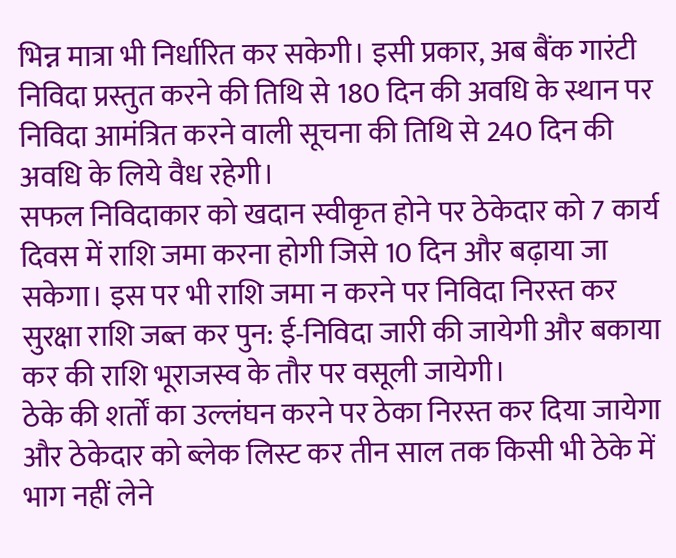भिन्न मात्रा भी निर्धारित कर सकेगी। इसी प्रकार, अब बैंक गारंटी निविदा प्रस्तुत करने की तिथि से 180 दिन की अवधि के स्थान पर निविदा आमंत्रित करने वाली सूचना की तिथि से 240 दिन की अवधि के लिये वैध रहेगी।
सफल निविदाकार को खदान स्वीकृत होने पर ठेकेदार को 7 कार्य दिवस में राशि जमा करना होगी जिसे 10 दिन और बढ़ाया जा सकेगा। इस पर भी राशि जमा न करने पर निविदा निरस्त कर सुरक्षा राशि जब्त कर पुन: ई-निविदा जारी की जायेगी और बकाया कर की राशि भूराजस्व के तौर पर वसूली जायेगी।
ठेके की शर्तों का उल्लंघन करने पर ठेका निरस्त कर दिया जायेगा और ठेकेदार को ब्लेक लिस्ट कर तीन साल तक किसी भी ठेके में भाग नहीं लेने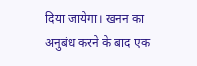दिया जायेगा। खनन का अनुबंध करने के बाद एक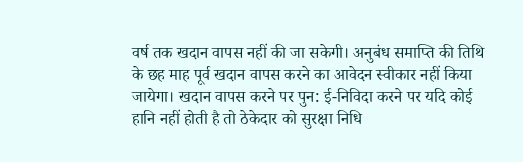वर्ष तक खदान वापस नहीं की जा सकेगी। अनुबंध समाप्ति की तिथि के छह माह पूर्व खदान वापस करने का आवेदन स्वीकार नहीं किया जायेगा। खदान वापस करने पर पुन: ई-निविदा करने पर यदि कोई हानि नहीं होती है तो ठेकेदार को सुरक्षा निधि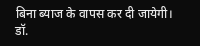बिना ब्याज के वापस कर दी जायेगी।
डॉ.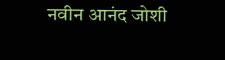नवीन आनंद जोशी